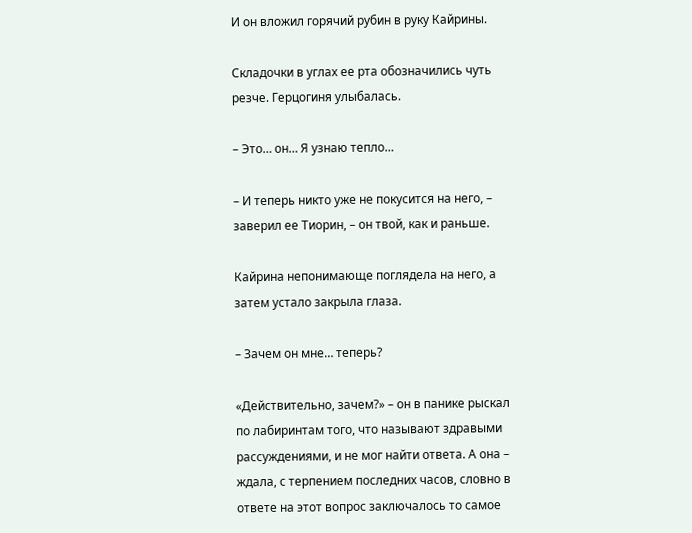И он вложил горячий рубин в руку Кайрины.

Складочки в углах ее рта обозначились чуть резче. Герцогиня улыбалась.

– Это… он… Я узнаю тепло…

– И теперь никто уже не покусится на него, – заверил ее Тиорин, – он твой, как и раньше.

Кайрина непонимающе поглядела на него, а затем устало закрыла глаза.

– Зачем он мне… теперь?

«Действительно, зачем?» – он в панике рыскал по лабиринтам того, что называют здравыми рассуждениями, и не мог найти ответа. А она – ждала, с терпением последних часов, словно в ответе на этот вопрос заключалось то самое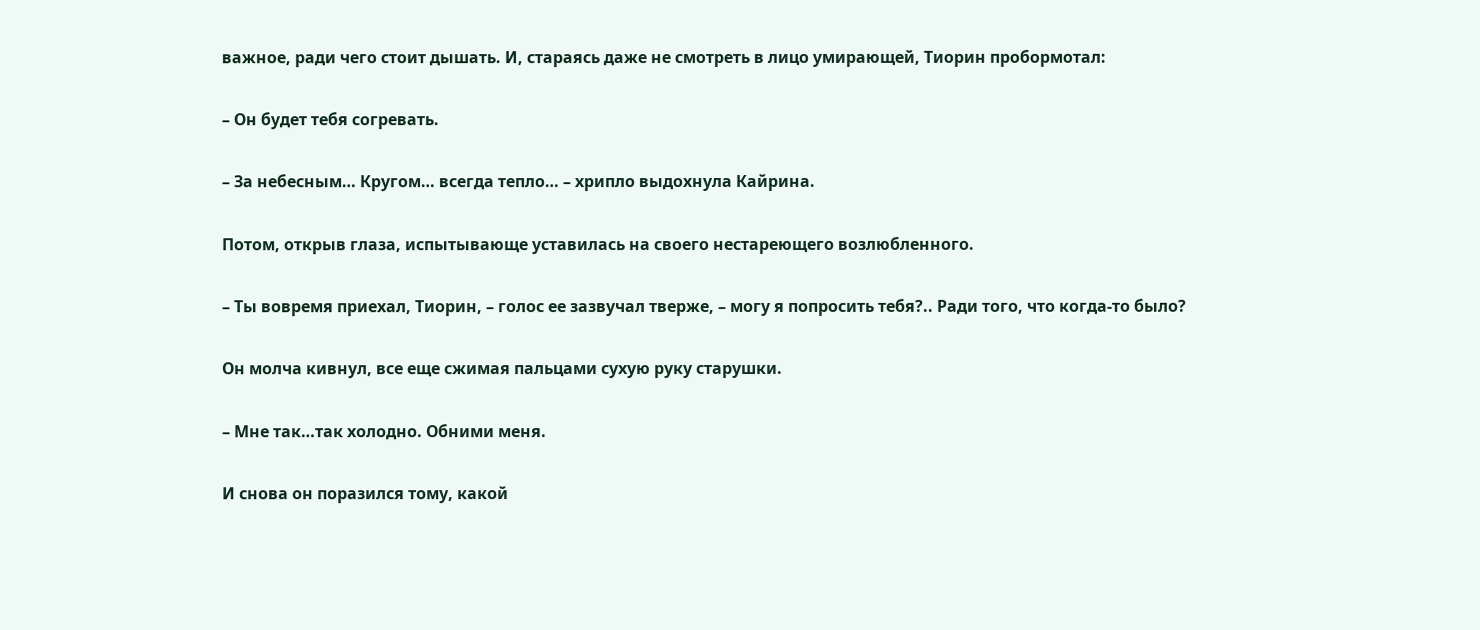важное, ради чего стоит дышать. И, стараясь даже не смотреть в лицо умирающей, Тиорин пробормотал:

– Он будет тебя согревать.

– За небесным… Кругом… всегда тепло… – хрипло выдохнула Кайрина.

Потом, открыв глаза, испытывающе уставилась на своего нестареющего возлюбленного.

– Ты вовремя приехал, Тиорин, – голос ее зазвучал тверже, – могу я попросить тебя?.. Ради того, что когда-то было?

Он молча кивнул, все еще сжимая пальцами сухую руку старушки.

– Мне так…так холодно. Обними меня.

И снова он поразился тому, какой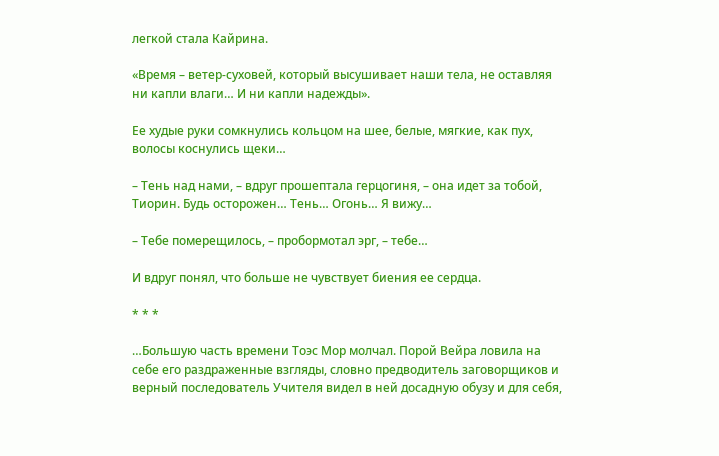легкой стала Кайрина.

«Время – ветер-суховей, который высушивает наши тела, не оставляя ни капли влаги… И ни капли надежды».

Ее худые руки сомкнулись кольцом на шее, белые, мягкие, как пух, волосы коснулись щеки…

– Тень над нами, – вдруг прошептала герцогиня, – она идет за тобой, Тиорин. Будь осторожен… Тень… Огонь… Я вижу…

– Тебе померещилось, – пробормотал эрг, – тебе…

И вдруг понял, что больше не чувствует биения ее сердца.

* * *

…Большую часть времени Тоэс Мор молчал. Порой Вейра ловила на себе его раздраженные взгляды, словно предводитель заговорщиков и верный последователь Учителя видел в ней досадную обузу и для себя,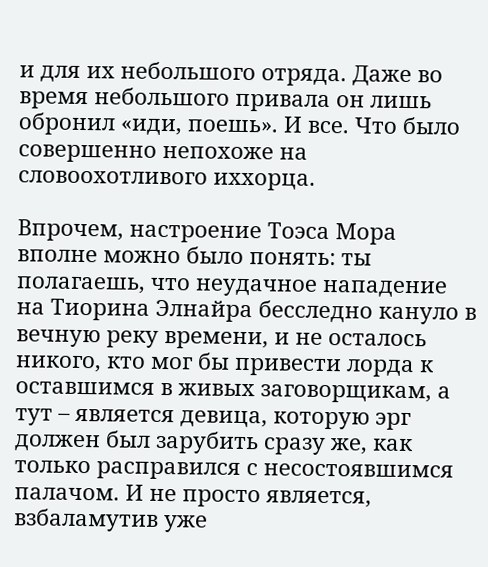и для их небольшого отряда. Даже во время небольшого привала он лишь обронил «иди, поешь». И все. Что было совершенно непохоже на словоохотливого иххорца.

Впрочем, настроение Тоэса Мора вполне можно было понять: ты полагаешь, что неудачное нападение на Тиорина Элнайра бесследно кануло в вечную реку времени, и не осталось никого, кто мог бы привести лорда к оставшимся в живых заговорщикам, а тут – является девица, которую эрг должен был зарубить сразу же, как только расправился с несостоявшимся палачом. И не просто является, взбаламутив уже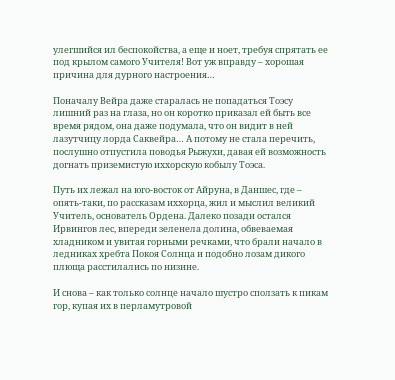улегшийся ил беспокойства, а еще и ноет, требуя спрятать ее под крылом самого Учителя! Вот уж вправду – хорошая причина для дурного настроения…

Поначалу Вейра даже старалась не попадаться Тоэсу лишний раз на глаза, но он коротко приказал ей быть все время рядом, она даже подумала, что он видит в ней лазутчицу лорда Саквейра… А потому не стала перечить, послушно отпустила поводья Рыжухи, давая ей возможность догнать приземистую иххорскую кобылу Тоэса.

Путь их лежал на юго-восток от Айруна, в Даншес, где – опять-таки, по рассказам иххорца, жил и мыслил великий Учитель, основатель Ордена. Далеко позади остался Ирвингов лес, впереди зеленела долина, обвеваемая хладником и увитая горными речками, что брали начало в ледниках хребта Покоя Солнца и подобно лозам дикого плюща расстилались по низине.

И снова – как только солнце начало шустро сползать к пикам гор, купая их в перламутровой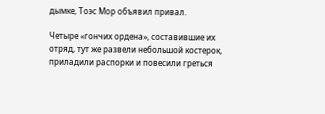дымке, Тоэс Мор объявил привал.

Четыре «гончих ордена», составившие их отряд, тут же развели небольшой костерок, приладили распорки и повесили греться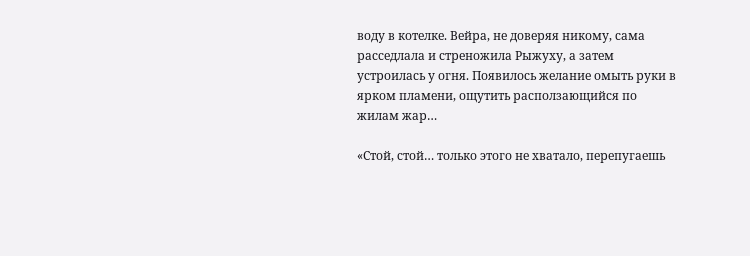воду в котелке. Вейра, не доверяя никому, сама расседлала и стреножила Рыжуху, а затем устроилась у огня. Появилось желание омыть руки в ярком пламени, ощутить расползающийся по жилам жар…

«Стой, стой… только этого не хватало, перепугаешь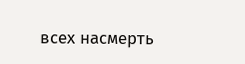всех насмерть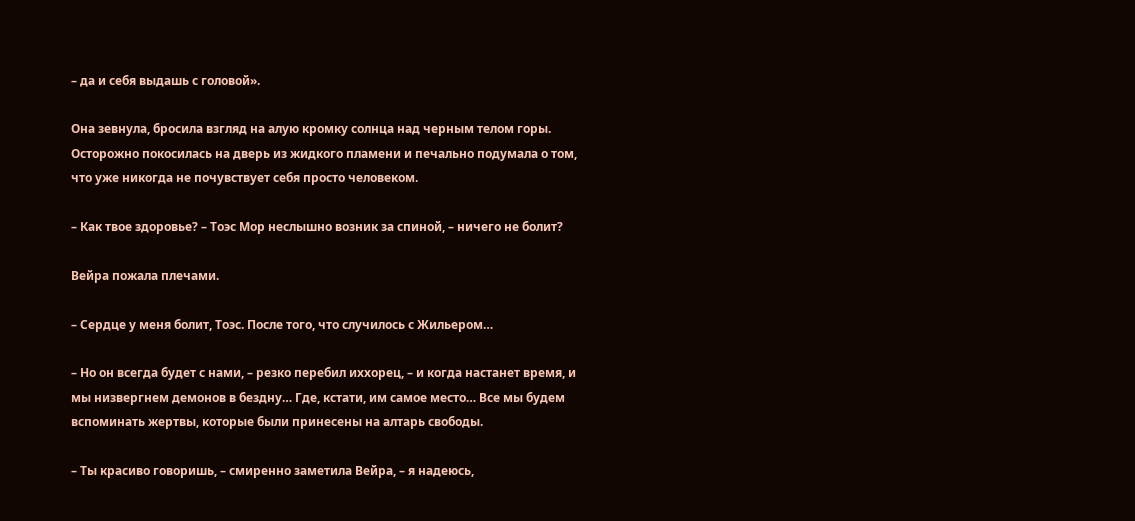– да и себя выдашь с головой».

Она зевнула, бросила взгляд на алую кромку солнца над черным телом горы. Осторожно покосилась на дверь из жидкого пламени и печально подумала о том, что уже никогда не почувствует себя просто человеком.

– Как твое здоровье? – Тоэс Мор неслышно возник за спиной, – ничего не болит?

Вейра пожала плечами.

– Сердце у меня болит, Тоэс. После того, что случилось с Жильером…

– Но он всегда будет с нами, – резко перебил иххорец, – и когда настанет время, и мы низвергнем демонов в бездну… Где, кстати, им самое место… Все мы будем вспоминать жертвы, которые были принесены на алтарь свободы.

– Ты красиво говоришь, – смиренно заметила Вейра, – я надеюсь,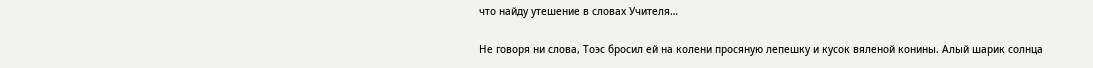что найду утешение в словах Учителя…

Не говоря ни слова, Тоэс бросил ей на колени просяную лепешку и кусок вяленой конины. Алый шарик солнца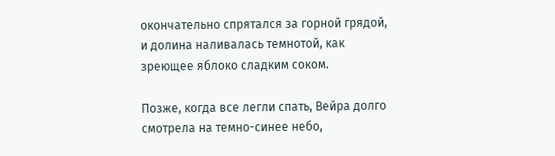окончательно спрятался за горной грядой, и долина наливалась темнотой, как зреющее яблоко сладким соком.

Позже, когда все легли спать, Вейра долго смотрела на темно-синее небо,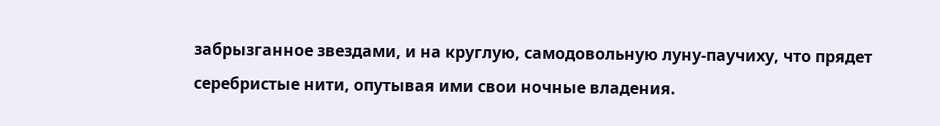забрызганное звездами, и на круглую, самодовольную луну-паучиху, что прядет серебристые нити, опутывая ими свои ночные владения.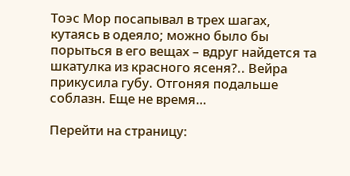Тоэс Мор посапывал в трех шагах, кутаясь в одеяло; можно было бы порыться в его вещах – вдруг найдется та шкатулка из красного ясеня?.. Вейра прикусила губу. Отгоняя подальше соблазн. Еще не время…

Перейти на страницу: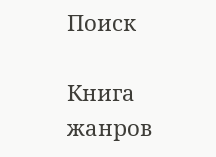Поиск

Книга жанров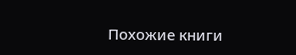Похожие книги